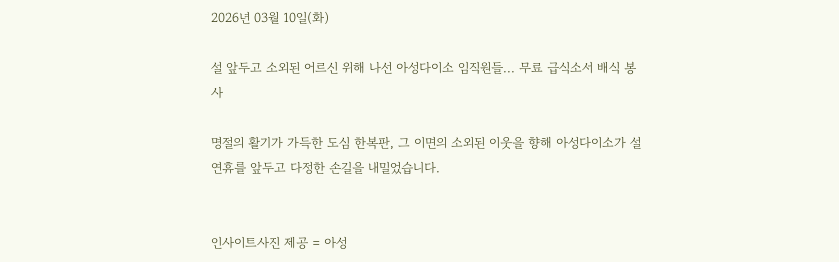2026년 03월 10일(화)

설 앞두고 소외된 어르신 위해 나선 아성다이소 임직원들... 무료 급식소서 배식 봉사

명절의 활기가 가득한 도심 한복판, 그 이면의 소외된 이웃을 향해 아성다이소가 설 연휴를 앞두고 다정한 손길을 내밀었습니다.


인사이트사진 제공 = 아성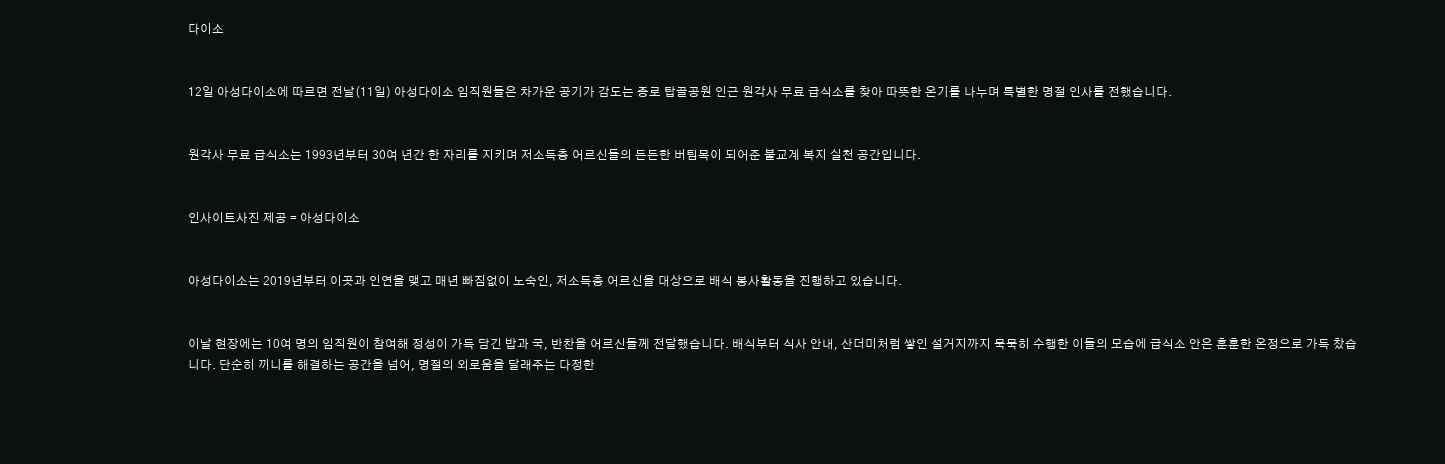다이소


12일 아성다이소에 따르면 전날(11일) 아성다이소 임직원들은 차가운 공기가 감도는 종로 탑골공원 인근 원각사 무료 급식소를 찾아 따뜻한 온기를 나누며 특별한 명절 인사를 전했습니다.


원각사 무료 급식소는 1993년부터 30여 년간 한 자리를 지키며 저소득층 어르신들의 든든한 버팀목이 되어준 불교계 복지 실천 공간입니다.


인사이트사진 제공 = 아성다이소


아성다이소는 2019년부터 이곳과 인연을 맺고 매년 빠짐없이 노숙인, 저소득층 어르신을 대상으로 배식 봉사활동을 진행하고 있습니다.


이날 현장에는 10여 명의 임직원이 참여해 정성이 가득 담긴 밥과 국, 반찬을 어르신들께 전달했습니다. 배식부터 식사 안내, 산더미처럼 쌓인 설거지까지 묵묵히 수행한 이들의 모습에 급식소 안은 훈훈한 온정으로 가득 찼습니다. 단순히 끼니를 해결하는 공간을 넘어, 명절의 외로움을 달래주는 다정한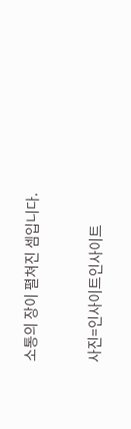소통의 장이 펼쳐진 셈입니다.


사진=인사이트인사이트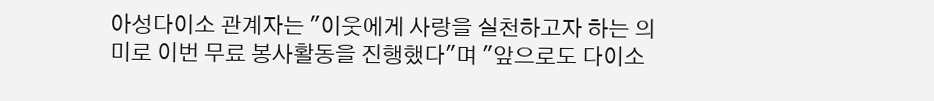아성다이소 관계자는 "이웃에게 사랑을 실천하고자 하는 의미로 이번 무료 봉사활동을 진행했다"며 "앞으로도 다이소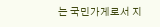는 국민가게로서 지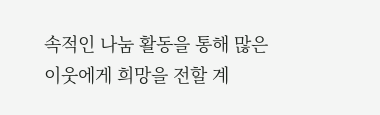속적인 나눔 활동을 통해 많은 이웃에게 희망을 전할 계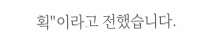획"이라고 전했습니다.